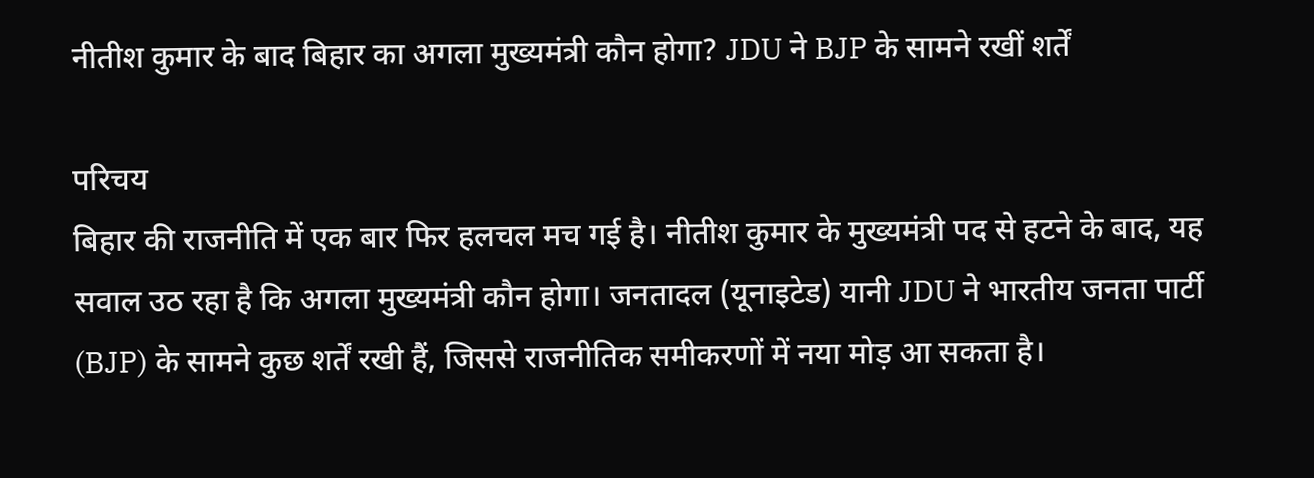नीतीश कुमार के बाद बिहार का अगला मुख्यमंत्री कौन होगा? JDU ने BJP के सामने रखीं शर्तें

परिचय
बिहार की राजनीति में एक बार फिर हलचल मच गई है। नीतीश कुमार के मुख्यमंत्री पद से हटने के बाद, यह सवाल उठ रहा है कि अगला मुख्यमंत्री कौन होगा। जनतादल (यूनाइटेड) यानी JDU ने भारतीय जनता पार्टी (BJP) के सामने कुछ शर्तें रखी हैं, जिससे राजनीतिक समीकरणों में नया मोड़ आ सकता है।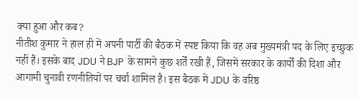क्या हुआ और कब?
नीतीश कुमार ने हाल ही में अपनी पार्टी की बैठक में स्पष्ट किया कि वह अब मुख्यमंत्री पद के लिए इच्छुक नहीं हैं। इसके बाद JDU ने BJP के सामने कुछ शर्तें रखी हैं, जिसमें सरकार के कार्यों की दिशा और आगामी चुनावी रणनीतियों पर चर्चा शामिल है। इस बैठक में JDU के वरिष्ठ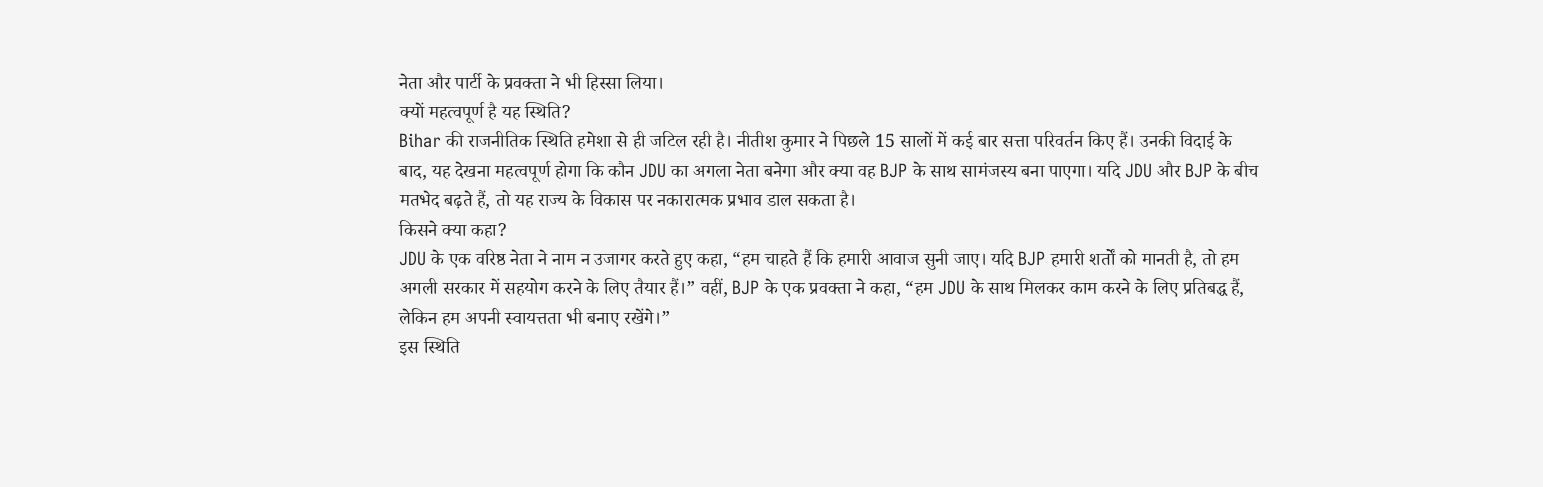नेता और पार्टी के प्रवक्ता ने भी हिस्सा लिया।
क्यों महत्वपूर्ण है यह स्थिति?
Bihar की राजनीतिक स्थिति हमेशा से ही जटिल रही है। नीतीश कुमार ने पिछले 15 सालों में कई बार सत्ता परिवर्तन किए हैं। उनकी विदाई के बाद, यह देखना महत्वपूर्ण होगा कि कौन JDU का अगला नेता बनेगा और क्या वह BJP के साथ सामंजस्य बना पाएगा। यदि JDU और BJP के बीच मतभेद बढ़ते हैं, तो यह राज्य के विकास पर नकारात्मक प्रभाव डाल सकता है।
किसने क्या कहा?
JDU के एक वरिष्ठ नेता ने नाम न उजागर करते हुए कहा, “हम चाहते हैं कि हमारी आवाज सुनी जाए। यदि BJP हमारी शर्तों को मानती है, तो हम अगली सरकार में सहयोग करने के लिए तैयार हैं।” वहीं, BJP के एक प्रवक्ता ने कहा, “हम JDU के साथ मिलकर काम करने के लिए प्रतिबद्ध हैं, लेकिन हम अपनी स्वायत्तता भी बनाए रखेंगे।”
इस स्थिति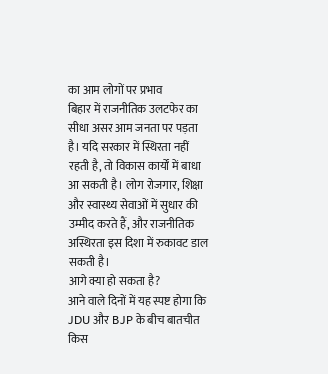का आम लोगों पर प्रभाव
बिहार में राजनीतिक उलटफेर का सीधा असर आम जनता पर पड़ता है। यदि सरकार में स्थिरता नहीं रहती है, तो विकास कार्यों में बाधा आ सकती है। लोग रोजगार, शिक्षा और स्वास्थ्य सेवाओं में सुधार की उम्मीद करते हैं, और राजनीतिक अस्थिरता इस दिशा में रुकावट डाल सकती है।
आगे क्या हो सकता है?
आने वाले दिनों में यह स्पष्ट होगा कि JDU और BJP के बीच बातचीत किस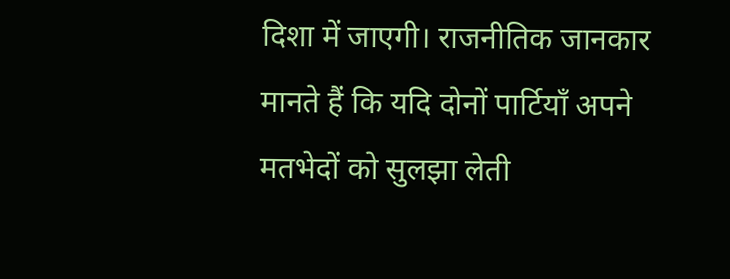दिशा में जाएगी। राजनीतिक जानकार मानते हैं कि यदि दोनों पार्टियाँ अपने मतभेदों को सुलझा लेती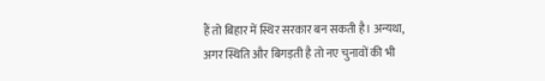हैं तो बिहार में स्थिर सरकार बन सकती है। अन्यथा, अगर स्थिति और बिगड़ती है तो नए चुनावों की भी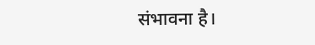संभावना है।